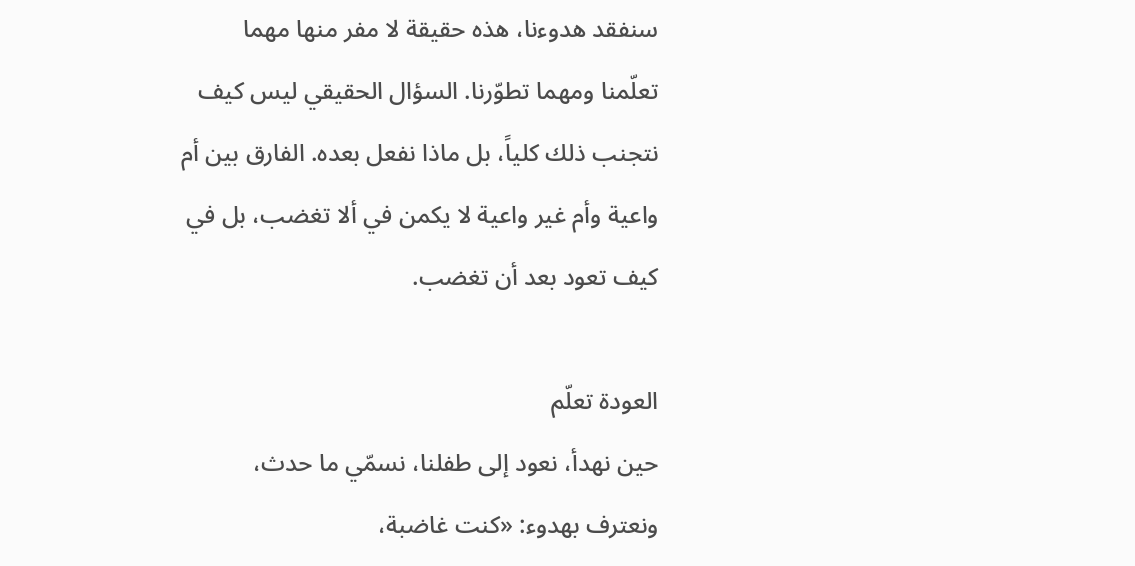سنفقد هدوءنا، هذه حقيقة لا مفر منها مهما تعلّمنا ومهما تطوّرنا. السؤال الحقيقي ليس كيف نتجنب ذلك كلياً، بل ماذا نفعل بعده. الفارق بين أم واعية وأم غير واعية لا يكمن في ألا تغضب، بل في كيف تعود بعد أن تغضب.

العودة تعلّم
حين نهدأ، نعود إلى طفلنا، نسمّي ما حدث، ونعترف بهدوء: «كنت غاضبة،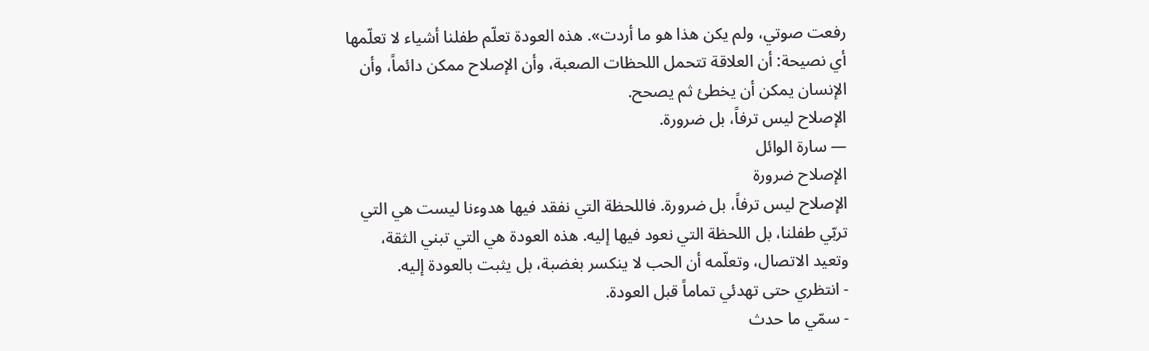رفعت صوتي، ولم يكن هذا هو ما أردت». هذه العودة تعلّم طفلنا أشياء لا تعلّمها أي نصيحة: أن العلاقة تتحمل اللحظات الصعبة، وأن الإصلاح ممكن دائماً، وأن الإنسان يمكن أن يخطئ ثم يصحح.
الإصلاح ليس ترفاً، بل ضرورة.
— سارة الوائل
الإصلاح ضرورة
الإصلاح ليس ترفاً، بل ضرورة. فاللحظة التي نفقد فيها هدوءنا ليست هي التي تربّي طفلنا، بل اللحظة التي نعود فيها إليه. هذه العودة هي التي تبني الثقة، وتعيد الاتصال، وتعلّمه أن الحب لا ينكسر بغضبة، بل يثبت بالعودة إليه.
- انتظري حتى تهدئي تماماً قبل العودة.
- سمّي ما حدث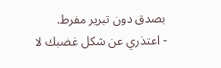بصدق دون تبرير مفرط.
- اعتذري عن شكل غضبك لا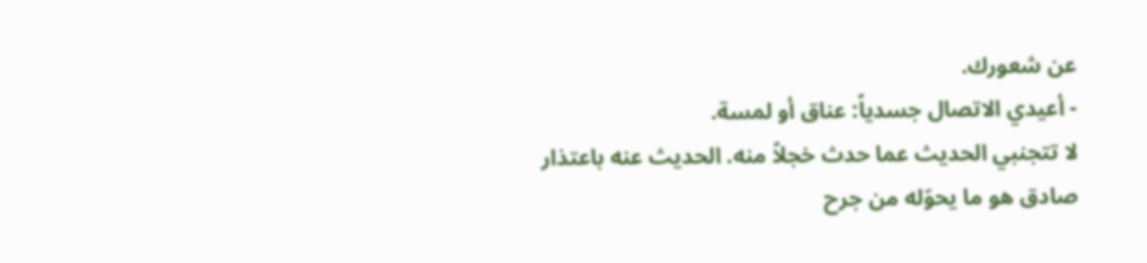عن شعورك.
- أعيدي الاتصال جسدياً: عناق أو لمسة.
لا تتجنبي الحديث عما حدث خجلاً منه. الحديث عنه باعتذار صادق هو ما يحوّله من جرح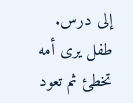إلى درس. طفل يرى أمه تخطئ ثم تعود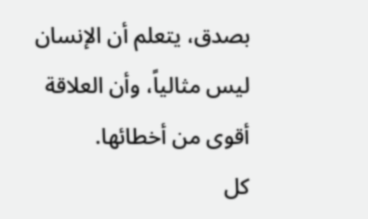بصدق، يتعلم أن الإنسان ليس مثالياً، وأن العلاقة أقوى من أخطائها.
كل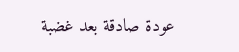عودة صادقة بعد غضبة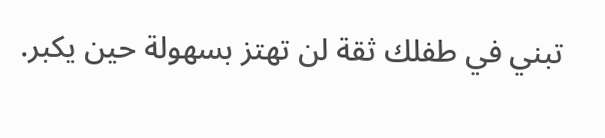تبني في طفلك ثقة لن تهتز بسهولة حين يكبر.